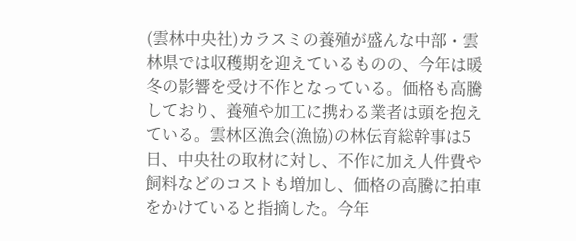(雲林中央社)カラスミの養殖が盛んな中部・雲林県では収穫期を迎えているものの、今年は暖冬の影響を受け不作となっている。価格も高騰しており、養殖や加工に携わる業者は頭を抱えている。雲林区漁会(漁協)の林伝育総幹事は5日、中央社の取材に対し、不作に加え人件費や飼料などのコストも増加し、価格の高騰に拍車をかけていると指摘した。今年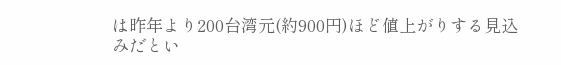は昨年より200台湾元(約900円)ほど値上がりする見込みだとい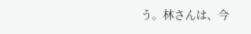う。林さんは、今